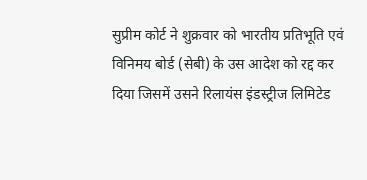सुप्रीम कोर्ट ने शुक्रवार को भारतीय प्रतिभूति एवं विनिमय बोर्ड (सेबी) के उस आदेश को रद्द कर दिया जिसमें उसने रिलायंस इंडस्ट्रीज लिमिटेड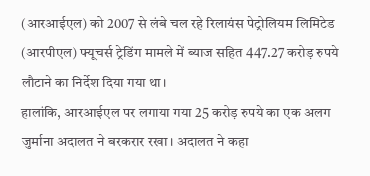(आरआईएल) को 2007 से लंबे चल रहे रिलायंस पेट्रोलियम लिमिटेड (आरपीएल) फ्यूचर्स ट्रेडिंग मामले में ब्याज सहित 447.27 करोड़ रुपये लौटाने का निर्देश दिया गया था।
हालांकि, आरआईएल पर लगाया गया 25 करोड़ रुपये का एक अलग जुर्माना अदालत ने बरकरार रखा। अदालत ने कहा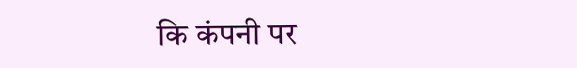कि कंपनी पर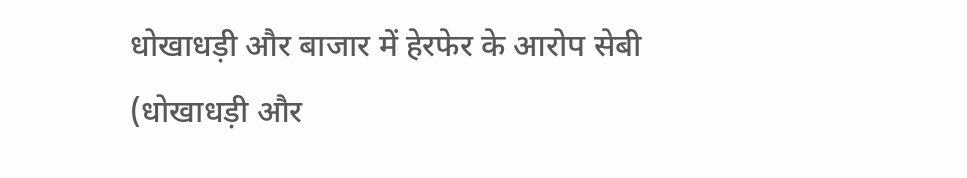धोखाधड़ी और बाजार में हेरफेर के आरोप सेबी (धोखाधड़ी और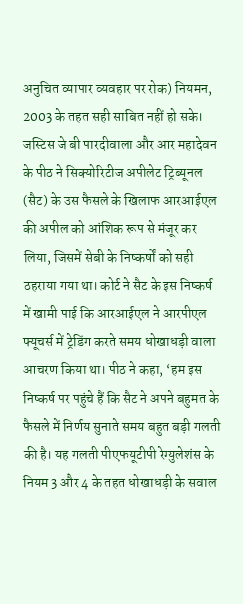अनुचित व्यापार व्यवहार पर रोक) नियमन, 2003 के तहत सही साबित नहीं हो सके।
जस्टिस जे बी पारदीवाला और आर महादेवन के पीठ ने सिक्योरिटीज अपीलेट ट्रिब्यूनल (सैट) के उस फैसले के खिलाफ आरआईएल की अपील को आंशिक रूप से मंजूर कर लिया, जिसमें सेबी के निष्कर्षों को सही ठहराया गया था। कोर्ट ने सैट के इस निष्कर्ष में खामी पाई कि आरआईएल ने आरपीएल फ्यूचर्स में ट्रेडिंग करते समय धोखाधड़ी वाला आचरण किया था। पीठ ने कहा, ‘हम इस निष्कर्ष पर पहुंचे हैं कि सैट ने अपने बहुमत के फैसले में निर्णय सुनाते समय बहुत बड़ी गलती की है। यह गलती पीएफयूटीपी रेग्युलेशंस के नियम 3 और 4 के तहत धोखाधड़ी के सवाल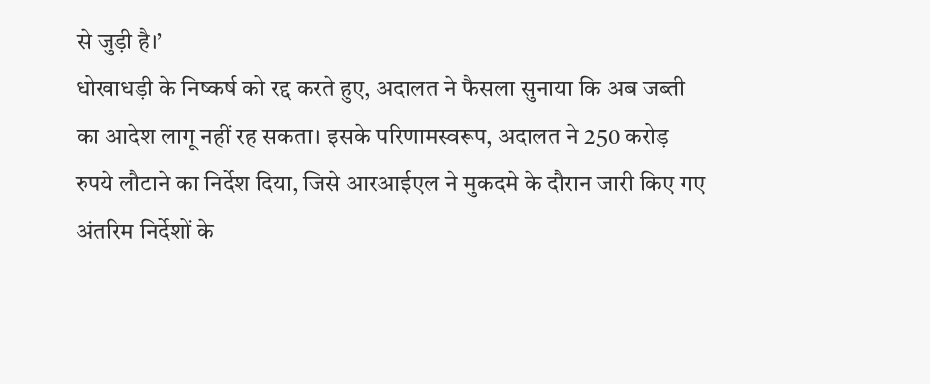से जुड़ी है।’
धोखाधड़ी के निष्कर्ष को रद्द करते हुए, अदालत ने फैसला सुनाया कि अब जब्ती का आदेश लागू नहीं रह सकता। इसके परिणामस्वरूप, अदालत ने 250 करोड़ रुपये लौटाने का निर्देश दिया, जिसे आरआईएल ने मुकदमे के दौरान जारी किए गए अंतरिम निर्देशों के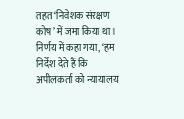तहत ‘निवेशक संरक्षण कोष’ में जमा किया था।
निर्णय में कहा गया, ‘हम निर्देश देते हैं कि अपीलकर्ता को न्यायालय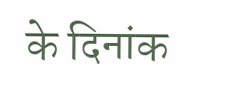के दिनांक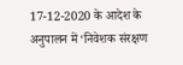17-12-2020 के आदेश के अनुपालन में ‘निवेशक संरक्षण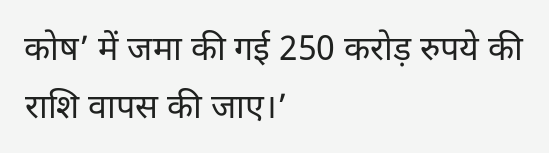कोष’ में जमा की गई 250 करोड़ रुपये की राशि वापस की जाए।’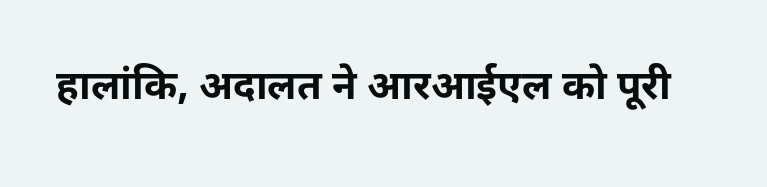हालांकि, अदालत ने आरआईएल को पूरी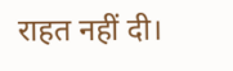राहत नहीं दी।